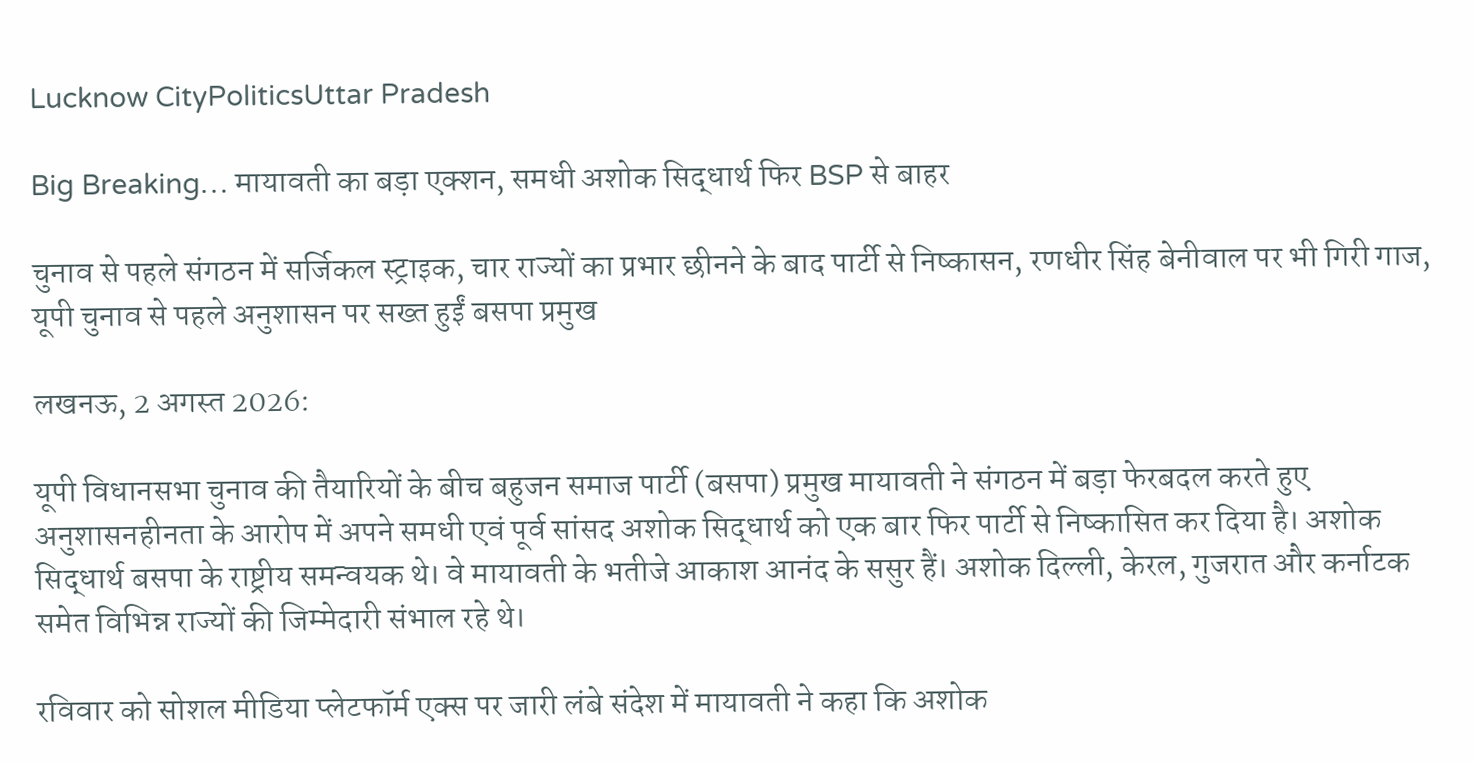Lucknow CityPoliticsUttar Pradesh

Big Breaking… मायावती का बड़ा एक्शन, समधी अशोक सिद्धार्थ फिर BSP से बाहर

चुनाव से पहले संगठन में सर्जिकल स्ट्राइक, चार राज्यों का प्रभार छीनने के बाद पार्टी से निष्कासन, रणधीर सिंह बेनीवाल पर भी गिरी गाज, यूपी चुनाव से पहले अनुशासन पर सख्त हुईं बसपा प्रमुख

लखनऊ, 2 अगस्त 2026:

यूपी विधानसभा चुनाव की तैयारियों के बीच बहुजन समाज पार्टी (बसपा) प्रमुख मायावती ने संगठन में बड़ा फेरबदल करते हुए अनुशासनहीनता के आरोप में अपने समधी एवं पूर्व सांसद अशोक सिद्धार्थ को एक बार फिर पार्टी से निष्कासित कर दिया है। अशोक सिद्धार्थ बसपा के राष्ट्रीय समन्वयक थे। वे मायावती के भतीजे आकाश आनंद के ससुर हैं। अशोक दिल्ली, केरल, गुजरात और कर्नाटक समेत विभिन्न राज्यों की जिम्मेदारी संभाल रहे थे।

रविवार को सोशल मीडिया प्लेटफॉर्म एक्स पर जारी लंबे संदेश में मायावती ने कहा कि अशोक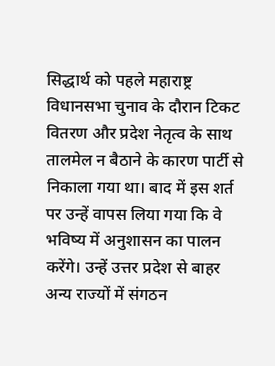सिद्धार्थ को पहले महाराष्ट्र विधानसभा चुनाव के दौरान टिकट वितरण और प्रदेश नेतृत्व के साथ तालमेल न बैठाने के कारण पार्टी से निकाला गया था। बाद में इस शर्त पर उन्हें वापस लिया गया कि वे भविष्य में अनुशासन का पालन करेंगे। उन्हें उत्तर प्रदेश से बाहर अन्य राज्यों में संगठन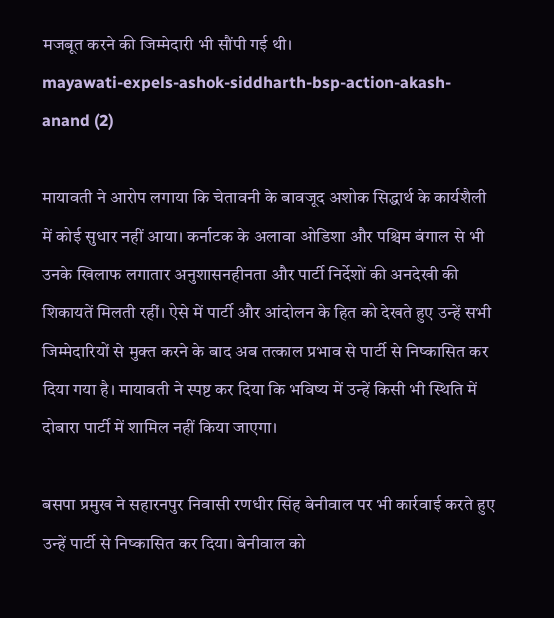मजबूत करने की जिम्मेदारी भी सौंपी गई थी।
mayawati-expels-ashok-siddharth-bsp-action-akash-anand (2)

मायावती ने आरोप लगाया कि चेतावनी के बावजूद अशोक सिद्धार्थ के कार्यशैली में कोई सुधार नहीं आया। कर्नाटक के अलावा ओडिशा और पश्चिम बंगाल से भी उनके खिलाफ लगातार अनुशासनहीनता और पार्टी निर्देशों की अनदेखी की शिकायतें मिलती रहीं। ऐसे में पार्टी और आंदोलन के हित को देखते हुए उन्हें सभी जिम्मेदारियों से मुक्त करने के बाद अब तत्काल प्रभाव से पार्टी से निष्कासित कर दिया गया है। मायावती ने स्पष्ट कर दिया कि भविष्य में उन्हें किसी भी स्थिति में दोबारा पार्टी में शामिल नहीं किया जाएगा।

बसपा प्रमुख ने सहारनपुर निवासी रणधीर सिंह बेनीवाल पर भी कार्रवाई करते हुए उन्हें पार्टी से निष्कासित कर दिया। बेनीवाल को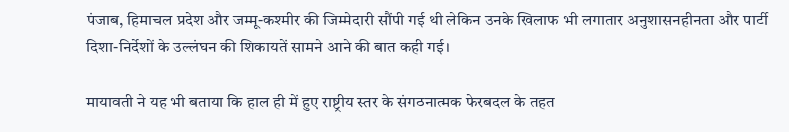पंजाब, हिमाचल प्रदेश और जम्मू-कश्मीर की जिम्मेदारी सौंपी गई थी लेकिन उनके खिलाफ भी लगातार अनुशासनहीनता और पार्टी दिशा-निर्देशों के उल्लंघन की शिकायतें सामने आने की बात कही गई।

मायावती ने यह भी बताया कि हाल ही में हुए राष्ट्रीय स्तर के संगठनात्मक फेरबदल के तहत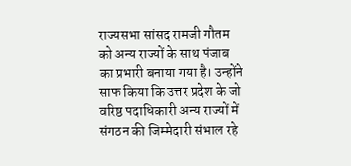राज्यसभा सांसद रामजी गौतम को अन्य राज्यों के साथ पंजाब का प्रभारी बनाया गया है। उन्होंने साफ किया कि उत्तर प्रदेश के जो वरिष्ठ पदाधिकारी अन्य राज्यों में संगठन की जिम्मेदारी संभाल रहे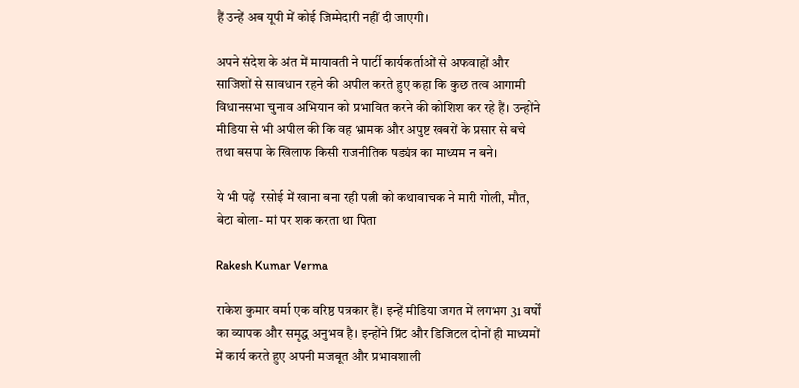हैं उन्हें अब यूपी में कोई जिम्मेदारी नहीं दी जाएगी।

अपने संदेश के अंत में मायावती ने पार्टी कार्यकर्ताओं से अफवाहों और साजिशों से सावधान रहने की अपील करते हुए कहा कि कुछ तत्व आगामी विधानसभा चुनाव अभियान को प्रभावित करने की कोशिश कर रहे हैं। उन्होंने मीडिया से भी अपील की कि वह भ्रामक और अपुष्ट खबरों के प्रसार से बचे तथा बसपा के खिलाफ किसी राजनीतिक षड्यंत्र का माध्यम न बने।

ये भी पढ़ें  रसोई में खाना बना रही पत्नी को कथावाचक ने मारी गोली, मौत, बेटा बोला- मां पर शक करता था पिता

Rakesh Kumar Verma

राकेश कुमार वर्मा एक वरिष्ठ पत्रकार हैं। इन्हें मीडिया जगत में लगभग 31 वर्षों का व्यापक और समृद्ध अनुभव है। इन्होंने प्रिंट और डिजिटल दोनों ही माध्यमों में कार्य करते हुए अपनी मजबूत और प्रभावशाली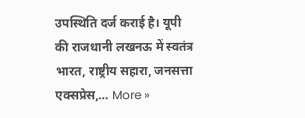उपस्थिति दर्ज कराई है। यूपी की राजधानी लखनऊ में स्वतंत्र भारत, राष्ट्रीय सहारा, जनसत्ता एक्सप्रेस,… More »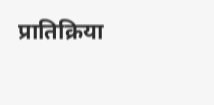प्रातिक्रिया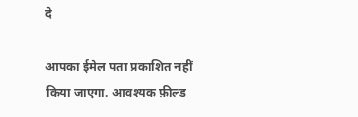दे

आपका ईमेल पता प्रकाशित नहीं किया जाएगा. आवश्यक फ़ील्ड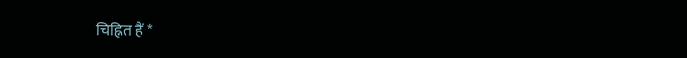चिह्नित हैं *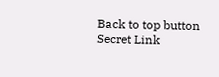Back to top button
Secret Link